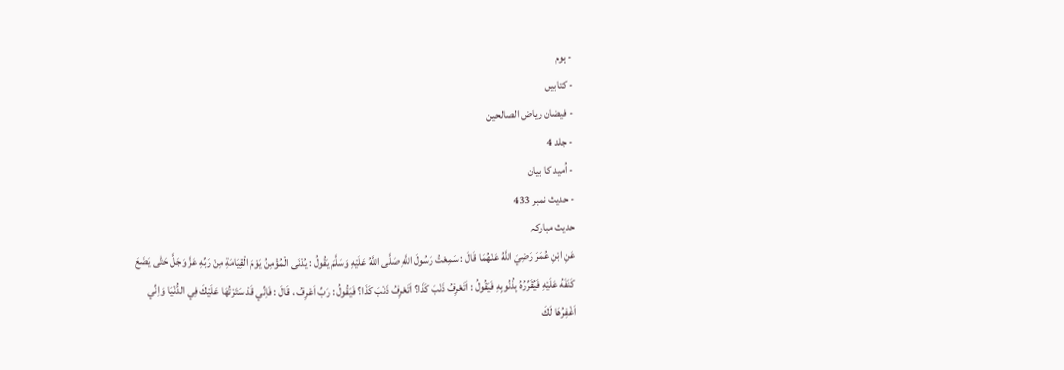- ہوم
- کتابیں
- فیضان ریاض الصالحین
- جلد 4
- اُمید کا بیان
- حدیث نمبر 433
حدیث مبارکہ
عَنِ ابْنِ عُمَرَ رَضِيَ اللَّهُ عَنْهُمَا قَالَ : سَمِعْتُ رَسُولَ اللَّهِ صَلَّى اللَّهُ عَلَيْهِ وَسَلَّمَ يَقُولُ : يُدْنَى الْمُؤْمِنُ يَوْمَ الْقِيَامَةِ مِنْ رَبِّهِ عَزَّ وَجَلَّ حَتّٰى يَضَعَ كَنَفَهُ عَلَيْهِ فَيُقَرِّرُهُ بِذُنُوبِهِ فَيَقُولُ : اَتَعْرِفُ ذَنْبَ كَذَا؟ اَتَعْرِفُ ذَنْبَ كَذَا؟ فَيَقُولُ : رَبِّ اَعْرِفُ ، قَالَ : فَاِنِّي قَدْ سَتَرْتُهَا عَلَيْكَ فِي الدُّنْيَا وَاِنِّي اَغْفِرُهَا لَكَ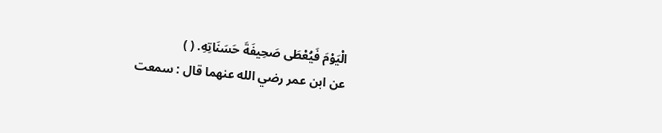الْيَوْمَ فَيُعْطَى صَحِيفَةَ حَسَنَاتِهِ. ( )
عن ابن عمر رضي الله عنهما قال : سمعت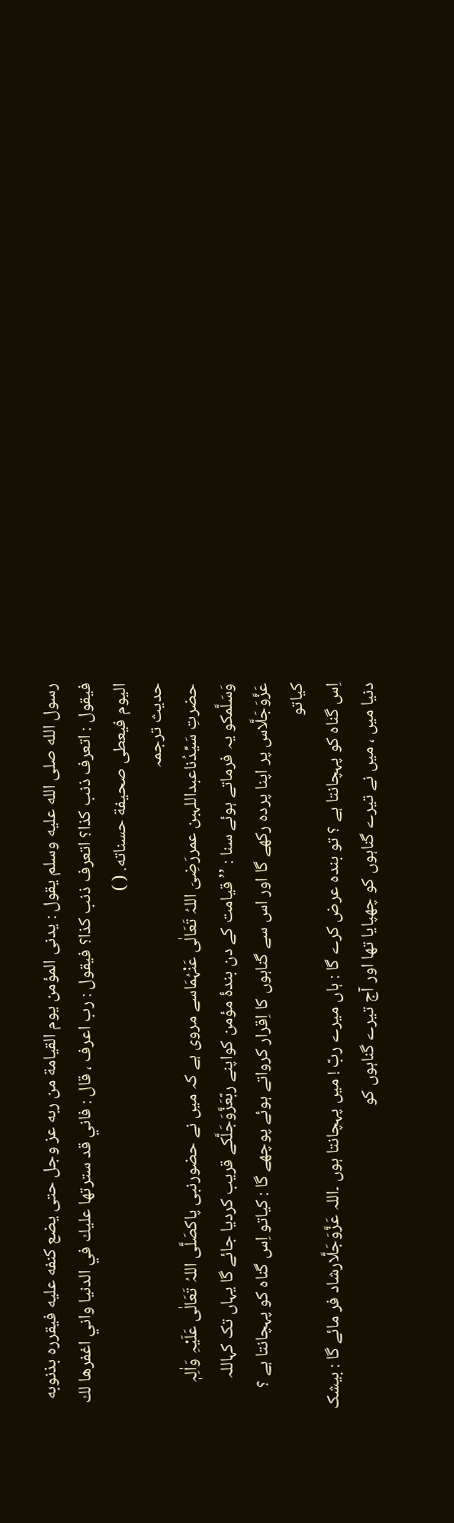رسول الله صلى الله عليه وسلم يقول : يدنى المؤمن يوم القيامة من ربه عز وجل حتى يضع كنفه عليه فيقرره بذنوبه فيقول : اتعرف ذنب كذا؟ اتعرف ذنب كذا؟ فيقول : رب اعرف ، قال : فاني قد سترتها عليك في الدنيا واني اغفرها لك اليوم فيعطى صحيفة حسناته. ( )
حدیث ترجمہ
حضرتِ سَیِّدُناعبداللہبن عمررَضِیَ اللہُ تَعَالٰی عَنْہُمَاسے مروی ہے کہ میں نے حضورنبی پاکصَلَّی اللہُ تَعَالٰی عَلَیْہِ وَاٰلِہٖ وَسَلَّمکو یہ فرماتے ہوئے سنا : ’’قیامت کے دن بندۂ مؤمن کواپنے ربّعَزَّوَجَلَّکے قریب کردیا جائے گا یہاں تک کہاللہ عَزَّوَجَلَّاس پر اپنا پردہ رکھے گا اور اس سے گناہوں کا اِقرار کرواتے ہوئے پوچھے گا : کیاتو اِس گناہ کو پہچانتا ہے ؟ کیاتو
اِس گناہ کو پہچانتا ہے ؟ تو بندہ عرض کرے گا : ہاں میرے ربّ ! میں پہچانتا ہوں ۔اللہ عَزَّوَجَلَّارشاد فر مائے گا : بیشک دنیا میں ، میں نے تیرے گناہوں کو چھپایا تھا اور آج تیرے گناہوں کو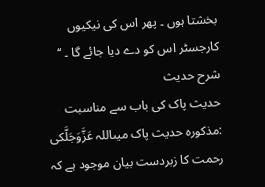بخشتا ہوں ۔ پھر اس کی نیکیوں کارجسٹر اس کو دے دیا جائے گا ۔ ‘‘
شرح حدیث
حدیث پاک کی باب سے مناسبت :مذکورہ حدیث پاک میںاللہ عَزَّوَجَلَّکی رحمت کا زبردست بیان موجود ہے کہ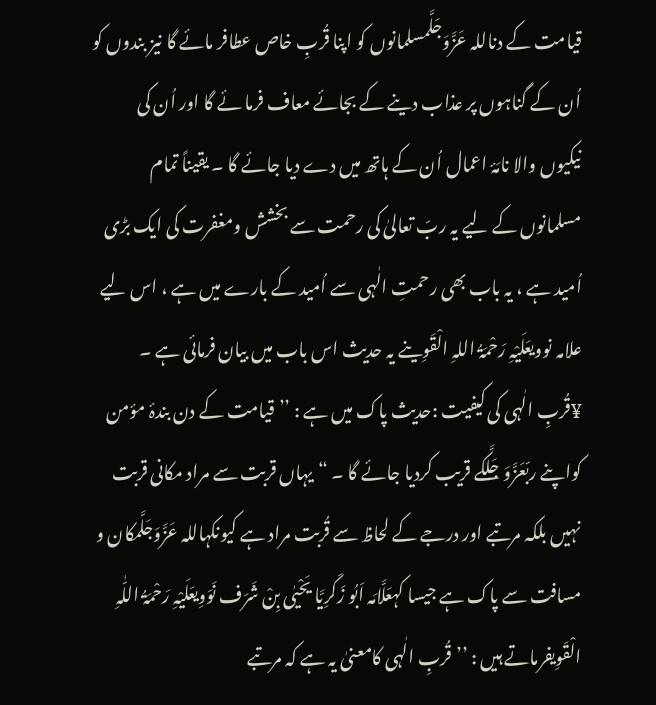قیامت کے دناللہ عَزَّوَجَلَّمسلمانوں کو اپنا قُربِ خاص عطافر مائے گا نیز بندوں کو اُن کے گناہوں پر عذاب دینے کے بجائے معاف فرما ئے گا اور اُن کی نیکیوں والا نامَۂ اعمال اُن کے ہاتھ میں دے دیا جائے گا ۔ یقیناً تمام مسلمانوں کے لیے یہ ربّ تعالیٰ کی رحمت سے بخشش ومغفرت کی ایک بڑی اُمید ہے ، یہ باب بھی رحمتِ الٰہی سے اُمید کے بارے میں ہے ، اس لیے علامہ نوویعَلَیْہِ رَحْمَۃُ اللہِ الْقَوِینے یہ حدیث اس باب میں بیان فرمائی ہے ۔
¥قُربِ الٰہی کی کیفیت :حدیث پاک میں ہے : ’’قیامت کے دن بندۂ مؤمن کواپنے ربّعَزَّوَجَلَّکے قریب کردیا جائے گا ۔ “یہاں قربت سے مراد مکانی قربت نہیں بلکہ مرتبے اور درجے کے لحاظ سے قُربت مراد ہے کیونکہاللہ عَزَّوَجَلَّمکان و مسافت سے پاک ہے جیسا کہعَلَّامَہ اَبُو زَکَرِیَّا یَحْیٰی بِنْ شَرَف نَوَوِیعَلَیْہِ رَحْمَۃُ اللّٰہِ الْقَوِیفرماتے ہیں : ’’قُربِ الٰہی کامعنیٰ یہ ہے کہ مرتبے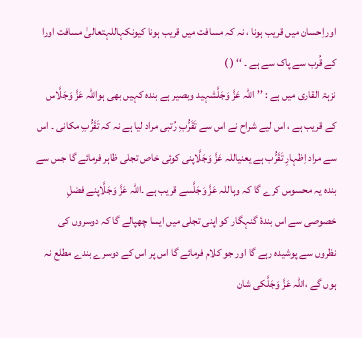اوراِحسان میں قریب ہونا ، نہ کہ مسافت میں قریب ہونا کیونکہاللہتعالیٰ مسافت اورا کے قُرب سے پاک سے ہے ۔ ‘‘ ( )
نزہۃ القاری میں ہے : ’’اللہ عَزَّ وَجَلَّشہید وبصیر ہے بندہ کہیں بھی ہواللہ عَزَّ وَجَلَّاس کے قریب ہے ، اس لیے شراح نے اس سے تَقَرُّبِ رُتبی مراد لیا ہے نہ کہ تَقَرُّبِ مکانی ۔ اس سے مراد اِظہارِ تَقَرُّب ہے یعنیاللہ عَزَّ وَجَلَّاپنی کوئی خاص تجلی ظاہر فرمائے گا جس سے بندہ یہ محسوس کرے گا کہ وہاللہ عَزَّ وَجَلَّسے قریب ہے ۔اللہ عَزَّ وَجَلَّاپنے فضلِ خصوصی سے اس بندۂ گنہگار کو اپنی تجلی میں ایسا چھپالے گا کہ دوسروں کی نظروں سے پوشیدہ رہے گا اور جو کلام فرمائے گا اس پر اس کے دوسرے بندے مطلع نہ ہوں گے ،اللہ عَزَّ وَجَلَّکی شان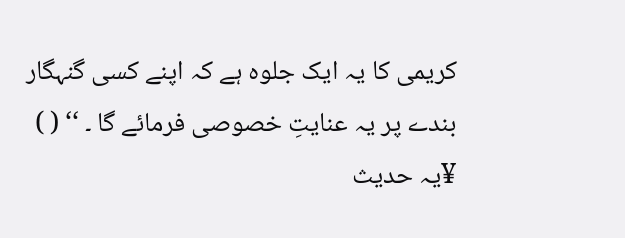کریمی کا یہ ایک جلوہ ہے کہ اپنے کسی گنہگار بندے پر یہ عنایتِ خصوصی فرمائے گا ۔ ‘‘ ( )
¥یہ حدیث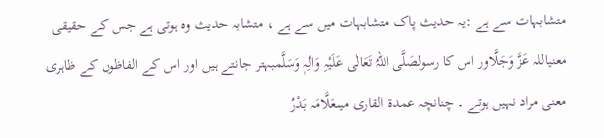متشابہات سے ہے :یہ حدیث پاک متشابہات میں سے ہے ، متشابہ حدیث وہ ہوتی ہے جس کے حقیقی معنیاللہ عَزَّ وَجَلَّاور اس کا رسولصَلَّی اللہُ تَعَالٰی عَلَیْہِ وَاٰلِہٖ وَسَلَّمبہتر جانتے ہیں اور اس کے الفاظوں کے ظاہری معنی مراد نہیں ہوتے ۔ چنانچہ عمدۃ القاری میںعَلَّامَہ بَدْرُ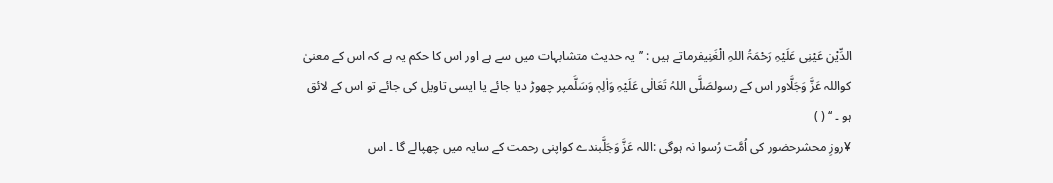الدِّیْن عَیْنِی عَلَیْہِ رَحْمَۃُ اللہِ الْغَنِیفرماتے ہیں : ’’یہ حدیث متشابہات میں سے ہے اور اس کا حکم یہ ہے کہ اس کے معنیٰ کواللہ عَزَّ وَجَلَّاور اس کے رسولصَلَّی اللہُ تَعَالٰی عَلَیْہِ وَاٰلِہٖ وَسَلَّمپر چھوڑ دیا جائے یا ایسی تاویل کی جائے تو اس کے لائق ہو ۔ ‘‘ ( )
¥روزِ محشرحضور کی اُمَّت رُسوا نہ ہوگی :اللہ عَزَّ وَجَلَّبندے کواپنی رحمت کے سایہ میں چھپالے گا ۔ اس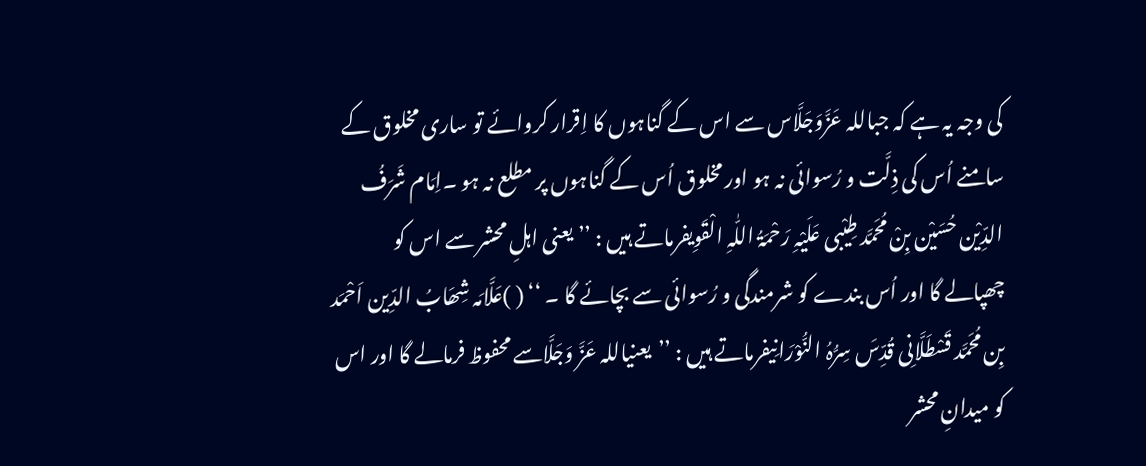کی وجہ یہ ہے کہ جباللہ عَزَّوَجَلَّاس سے اس کے گناہوں کا اِقرار کروائے تو ساری مخلوق کے سامنے اُس کی ذِلَّت و رُسوائی نہ ہو اور مخلوق اُس کے گناہوں پر مطلع نہ ہو ۔اِمَام شَرَفُ الدِّیْن حُسَیْن بِنْ مُحَمَّد طِیْبی عَلَیْہِ رَحْمَۃُ اللّٰہِ الْقَوِیفرماتے ہیں : ’’ یعنی اہلِ محشر سے اس کو چھپالے گا اور اُس بندے کو شرمندگی و رُسوائی سے بچائے گا ۔ ‘‘ ( )عَلَّامَہ شِھَابُ الدِّین اَحْمَد بِن مُحَمَّد قَسْطَلَّانِی قُدِّسَ سِرُّہُ النُّوْرَانِیفرماتے ہیں : ’’یعنیاللہ عَزَّ وَجَلَّاسے محفوظ فرمالے گا اور اس کو میدانِ محشر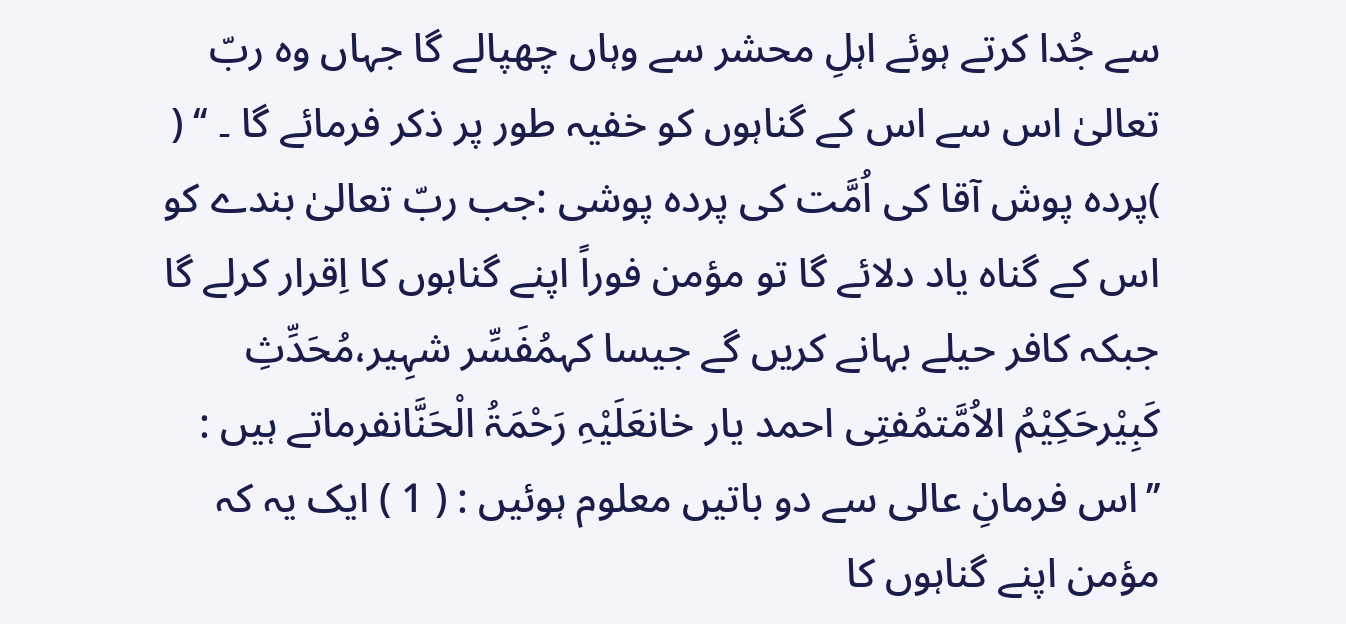سے جُدا کرتے ہوئے اہلِ محشر سے وہاں چھپالے گا جہاں وہ ربّ تعالیٰ اس سے اس کے گناہوں کو خفیہ طور پر ذکر فرمائے گا ۔ ‘‘ ( )پردہ پوش آقا کی اُمَّت کی پردہ پوشی :جب ربّ تعالیٰ بندے کو اس کے گناہ یاد دلائے گا تو مؤمن فوراً اپنے گناہوں کا اِقرار کرلے گا جبکہ کافر حیلے بہانے کریں گے جیسا کہمُفَسِّر شہِیر،مُحَدِّثِ کَبِیْرحَکِیْمُ الاُمَّتمُفتِی احمد یار خانعَلَیْہِ رَحْمَۃُ الْحَنَّانفرماتے ہیں : ’’اس فرمانِ عالی سے دو باتیں معلوم ہوئیں : ( 1 ) ایک یہ کہ مؤمن اپنے گناہوں کا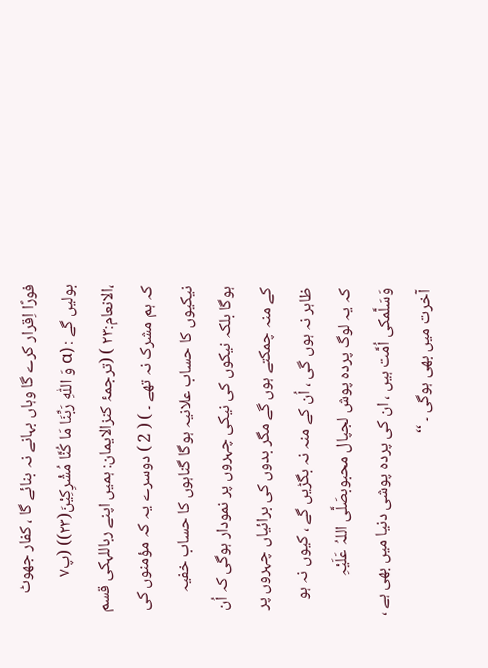فورًا اِقرار کرے گا وہاں بہانے نہ بنائے گا ، کفار جھوٹ بولیں گے : (α وَ اللّٰهِ رَبِّنَا مَا كُنَّا مُشْرِكِیْنَ(۲۳)) (پ۷ ،الانعام:۲۳ ) (ترجمۂ کنزالایمان: ہمیں اپنے رباللہکی قسم کہ ہم مشرک نہ تھے ۔ ) ( 2 ) دوسرے یہ کہ مؤمنوں کی نیکیوں کا حساب علانیہ ہوگا گناہوں کا حساب خفیہ ہوگا بلکہ نیکوں کی نیکی چہروں پر نمودار ہوگی کہ اُن کے منہ چمکتے ہوں گے مگر بدوں کی برائیاں چہروں پر ظاہر نہ ہوں گی ، اُن کے منہ نہ بگڑیں گے ، کیوں نہ ہو کہ یہ لوگ پردہ پوش لجپال محبوبصَلَّی اللہُ عَلَیْہِ وَسَلَّمکی اُمَّت ہیں ، ان کی پردہ پوشی دنیا میں بھی ہے ، آخرت میں بھی ہوگی ۔ ‘‘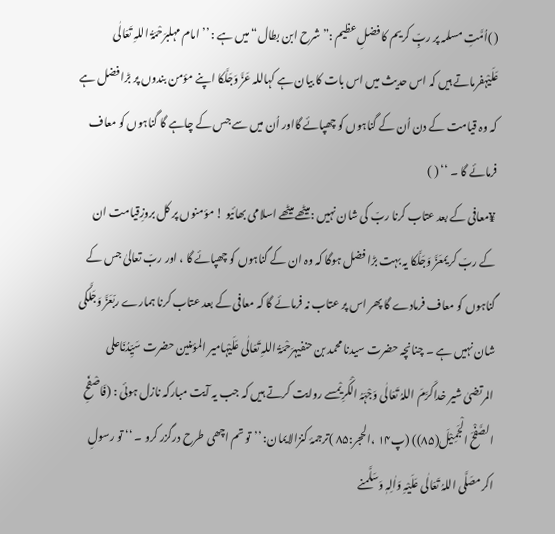( )اُمَّتِ مسلمہ پر ربِّ کریم کا فضلِ عظیم :” شرح ابن بطال“ میں ہے : ’’امام مہلبرَحْمَۃُ اللہِ تَعَالٰی عَلَیْہفرماتے ہیں کہ اس حدیث میں اس بات کا بیان ہے کہاللہ عَزَّ وَجَلَّکا اپنے مؤمن بندوں پر بڑا فضل ہے کہ وہ قیامت کے دن اُن کے گناہوں کو چھپائے گااور اُن میں سے جس کے چاہے گا گناہوں کو معاف فرمائے گا ۔ ‘‘ ( )
¥معافی کے بعد عتاب کرنا ربّ کی شان نہیں :میٹھے میٹھے اسلامی بھائیو ! مؤمنوں پر کل بروزِقیامت ان کے ربّ کریمعَزَّ وَجَلَّکا یہ بہت بڑا فضل ہوگا کہ وہ ان کے گناہوں کو چھپائے گا ، اور ربّ تعالیٰ جس کے گناہوں کو معاف فرمادے گا پھر اس پر عتاب نہ فرمائے گا کہ معافی کے بعد عتاب کرنا ہمارے ربّعَزَّ وَجَلَّکی شان نہیں ہے ۔ چنانچہ حضرت سیدنا محمد بن حنفیہرَحْمَۃُ اللہِ تَعَالٰی عَلَیْہامیر المؤمنین حضرت سَیِّدُنَاعلی المرتضیٰ شیر خداکَرَّمَ اللہُ تَعَالٰی وَجْہَہُ الْکَرِیْمسے روایت کرتے ہیں کہ جب یہ آیت مبارکہ نازل ہوئی : (فَاصْفَحِ الصَّفْحَ الْجَمِیْلَ(۸۵)) (پ۱۴ ،الحجر:۸۵ )ترجمۂ کنزالایمان: ’’تو تم اچھی طرح درگزر کرو ۔ ‘‘ تو رسولِ اکرمصَلَّی اللہُ تَعَالٰی عَلَیْہِ وَاٰلِہٖ وَسَلَّمنے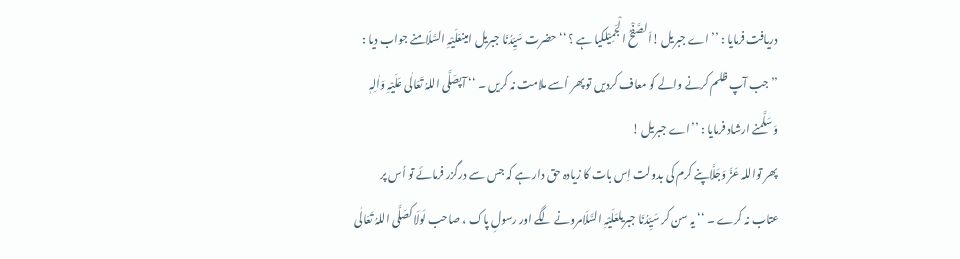دریافت فرمایا : ’’اے جبریل !اَلصَّفْحُ الْجَمِیْلکیا ہے ؟ ‘‘ حضرت سَیِّدُنَا جبریل امینعَلَیْہِ السَّلَامنے جواب دیا : ’’جب آپ ظلم کرنے والے کو معاف کردیں تو پھر اُسے ملامت نہ کریں ۔ ‘‘ آپصَلَّی اللہُ تَعَالٰی عَلَیْہِ وَاٰلِہٖ وَسَلَّمنے ارشاد فرمایا : ’’اے جبریل !
پھر تواللہ عَزَّ وَجَلَّاپنے کرم کی بدولت اِس بات کا زیادہ حق دار ہے کہ جس سے درگزر فرمائے تو اُس پر عتاب نہ کرے ۔ ‘‘ یہ سن کر سَیِّدُنَا جبریلعَلَیْہِ السَّلَامرونے لگے اور رسولِ پاک ، صاحب لَولَاکصَلَّی اللہُ تَعَالٰی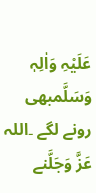عَلَیْہِ وَاٰلِہٖ وَسَلَّمبھی رونے لگے ۔اللہ عَزَّ وَجَلَّنے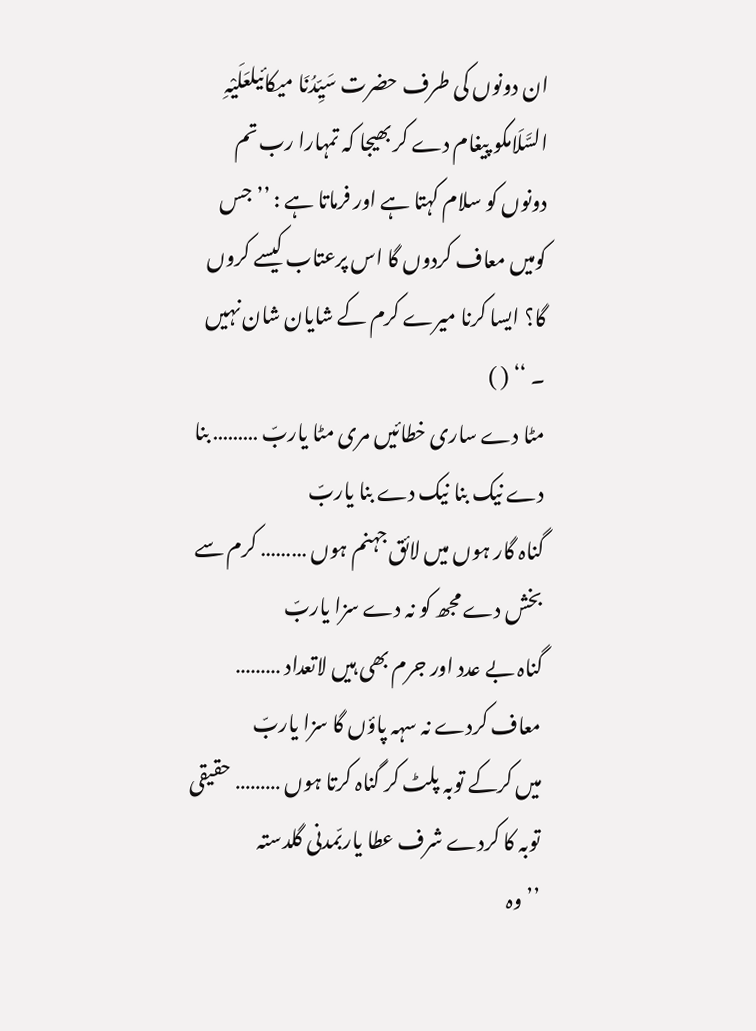ان دونوں کی طرف حضرت سَیِّدُنَا میکائیلعَلَیْہِ السَّلَامکو پیغام دے کر بھیجا کہ تمہارا رب تم دونوں کو سلام کہتا ہے اور فرماتا ہے : ’’جس کومیں معاف کردوں گا اس پرعتاب کیسے کروں گا؟ ایسا کرنا میرے کرم کے شایان شان نہیں ۔ ‘‘ ( )
مٹا دے ساری خطائیں مری مٹا یاربّ ……… بنا دے نیک بنا نیک دے بنا یاربّ
گناہ گار ہوں میں لائق جہنم ہوں ……… کرم سے بخش دے مجھ کو نہ دے سزا یاربّ
گناہ بے عدد اور جرم بھی ہیں لاتعداد ……… معاف کردے نہ سہہ پاؤں گا سزا یاربّ
میں کرکے توبہ پلٹ کر گناہ کرتا ہوں ……… حقیقی توبہ کا کردے شرف عطا یاربّمدنی گلدستہ
’’وہ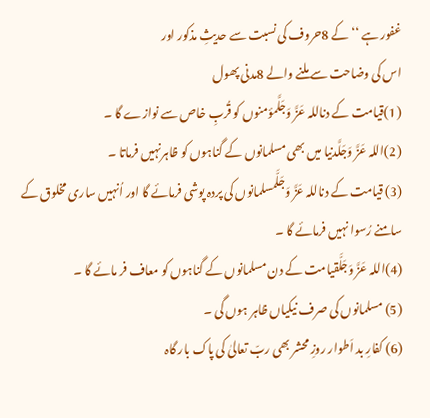غفور ہے ‘‘ کے 8حروف کی نسبت سے حدیثِ مذکور اور
اس کی وضاحت سے ملنے والے 8مدنی پھول
(1)قیامت کے دناللہ عَزَّ وَجَلَّمؤمنوں کو قُربِ خاص سے نوازے گا ۔
(2)اللہ عَزَّ وَجَلَّدنیا میں بھی مسلمانوں کے گناہوں کو ظاہرنہیں فرماتا ۔
(3) قیامت کے دناللہ عَزَّ وَجَلَّمسلمانوں کی پردہ پوشی فرمائے گا اور اُنہیں ساری مخلوق کے سامنے رُسوا نہیں فرمائے گا ۔
(4)اللہ عَزَّ وَجَلَّقیامت کے دن مسلمانوں کے گناہوں کو معاف فر مائے گا ۔
(5) مسلمانوں کی صرف نیکیاں ظاہر ہوں گی ۔
(6) کفارِ بد اَطوار روزِ محشر بھی ربّ تعالیٰ کی پاک بار گاہ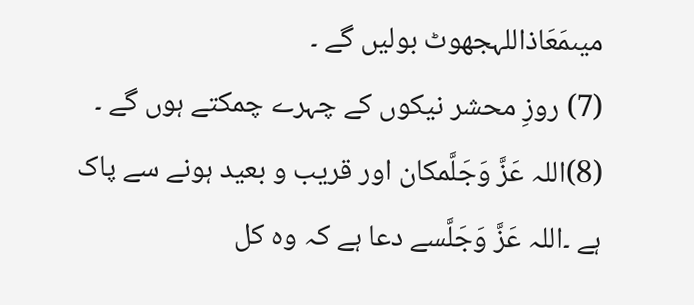میںمَعَاذاللہجھوٹ بولیں گے ۔
(7) روزِ محشر نیکوں کے چہرے چمکتے ہوں گے ۔
(8)اللہ عَزَّ وَجَلَّمکان اور قریب و بعید ہونے سے پاک ہے ۔اللہ عَزَّ وَجَلَّسے دعا ہے کہ وہ کل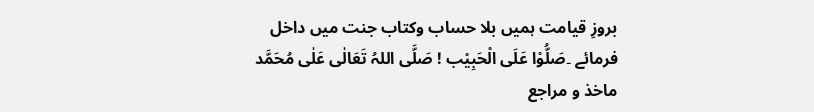بروزِ قیامت ہمیں بلا حساب وکتاب جنت میں داخل فرمائے ۔صَلُّوْا عَلَی الْحَبِیْب ! صَلَّی اللہُ تَعَالٰی عَلٰی مُحَمَّد
ماخذ و مراجع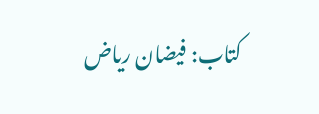کتاب: فیضان ریاض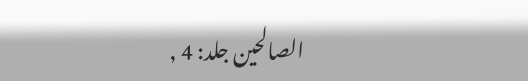الصالحین جلد: 4 ,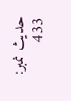حدیث نمبر: 433